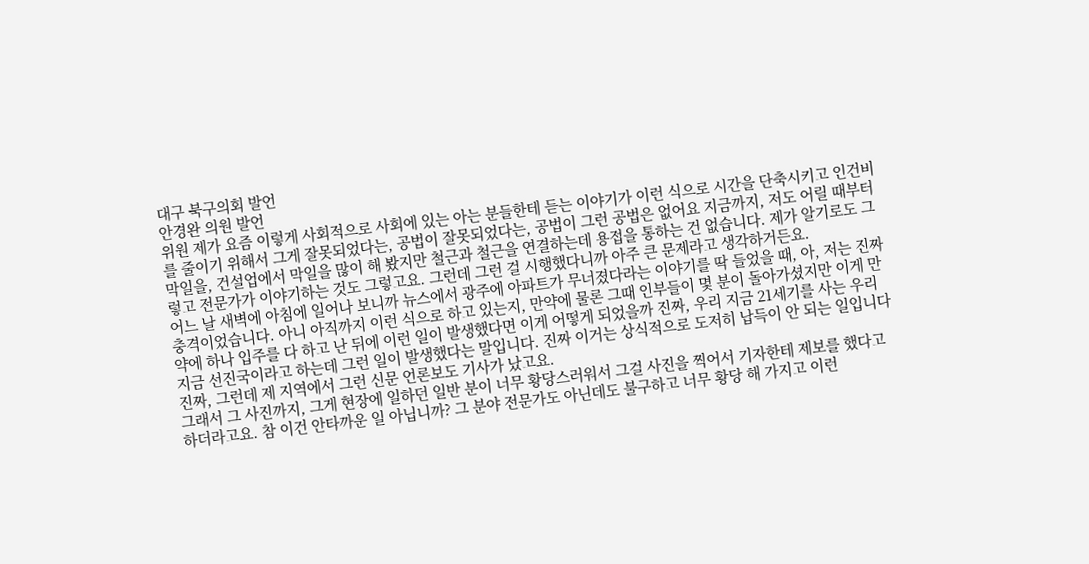대구 북구의회 발언
안경완 의원 발언
위원 제가 요즘 이렇게 사회적으로 사회에 있는 아는 분들한테 듣는 이야기가 이런 식으로 시간을 단축시키고 인건비를 줄이기 위해서 그게 잘못되었다는, 공법이 잘못되었다는, 공법이 그런 공법은 없어요 지금까지, 저도 어릴 때부터 막일을, 건설업에서 막일을 많이 해 봤지만 철근과 철근을 연결하는데 용접을 통하는 건 없습니다. 제가 알기로도 그렇고 전문가가 이야기하는 것도 그렇고요. 그런데 그런 걸 시행했다니까 아주 큰 문제라고 생각하거든요.
어느 날 새벽에 아침에 일어나 보니까 뉴스에서 광주에 아파트가 무너졌다라는 이야기를 딱 들었을 때, 아, 저는 진짜 충격이었습니다. 아니 아직까지 이런 식으로 하고 있는지, 만약에 물론 그때 인부들이 몇 분이 돌아가셨지만 이게 만약에 하나 입주를 다 하고 난 뒤에 이런 일이 발생했다면 이게 어떻게 되었을까 진짜, 우리 지금 21세기를 사는 우리 지금 선진국이라고 하는데 그런 일이 발생했다는 말입니다. 진짜 이거는 상식적으로 도저히 납득이 안 되는 일입니다 진짜, 그런데 제 지역에서 그런 신문 언론보도 기사가 났고요.
그래서 그 사진까지, 그게 현장에 일하던 일반 분이 너무 황당스러워서 그걸 사진을 찍어서 기자한테 제보를 했다고 하더라고요. 참 이건 안타까운 일 아닙니까? 그 분야 전문가도 아닌데도 불구하고 너무 황당 해 가지고 이런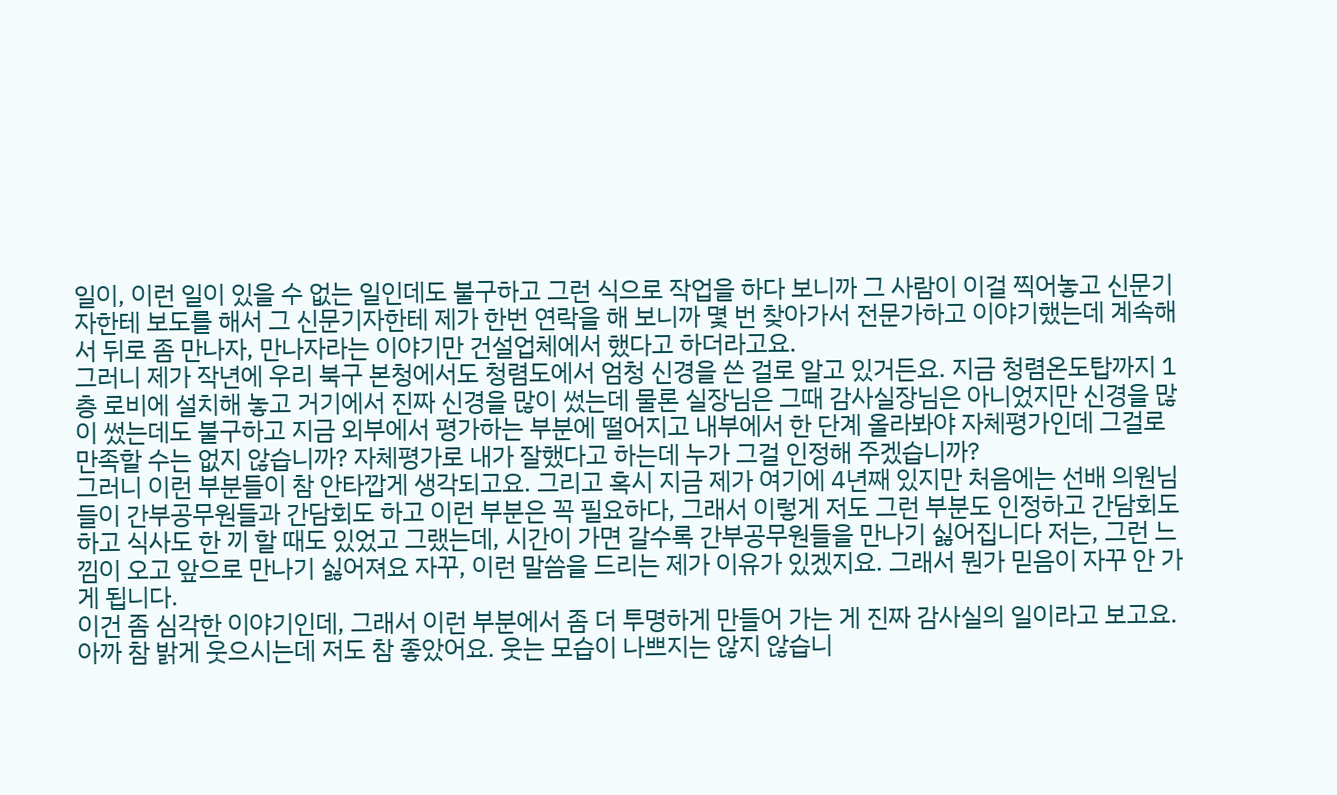일이, 이런 일이 있을 수 없는 일인데도 불구하고 그런 식으로 작업을 하다 보니까 그 사람이 이걸 찍어놓고 신문기자한테 보도를 해서 그 신문기자한테 제가 한번 연락을 해 보니까 몇 번 찾아가서 전문가하고 이야기했는데 계속해서 뒤로 좀 만나자, 만나자라는 이야기만 건설업체에서 했다고 하더라고요.
그러니 제가 작년에 우리 북구 본청에서도 청렴도에서 엄청 신경을 쓴 걸로 알고 있거든요. 지금 청렴온도탑까지 1층 로비에 설치해 놓고 거기에서 진짜 신경을 많이 썼는데 물론 실장님은 그때 감사실장님은 아니었지만 신경을 많이 썼는데도 불구하고 지금 외부에서 평가하는 부분에 떨어지고 내부에서 한 단계 올라봐야 자체평가인데 그걸로 만족할 수는 없지 않습니까? 자체평가로 내가 잘했다고 하는데 누가 그걸 인정해 주겠습니까?
그러니 이런 부분들이 참 안타깝게 생각되고요. 그리고 혹시 지금 제가 여기에 4년째 있지만 처음에는 선배 의원님들이 간부공무원들과 간담회도 하고 이런 부분은 꼭 필요하다, 그래서 이렇게 저도 그런 부분도 인정하고 간담회도 하고 식사도 한 끼 할 때도 있었고 그랬는데, 시간이 가면 갈수록 간부공무원들을 만나기 싫어집니다 저는, 그런 느낌이 오고 앞으로 만나기 싫어져요 자꾸, 이런 말씀을 드리는 제가 이유가 있겠지요. 그래서 뭔가 믿음이 자꾸 안 가게 됩니다.
이건 좀 심각한 이야기인데, 그래서 이런 부분에서 좀 더 투명하게 만들어 가는 게 진짜 감사실의 일이라고 보고요. 아까 참 밝게 웃으시는데 저도 참 좋았어요. 웃는 모습이 나쁘지는 않지 않습니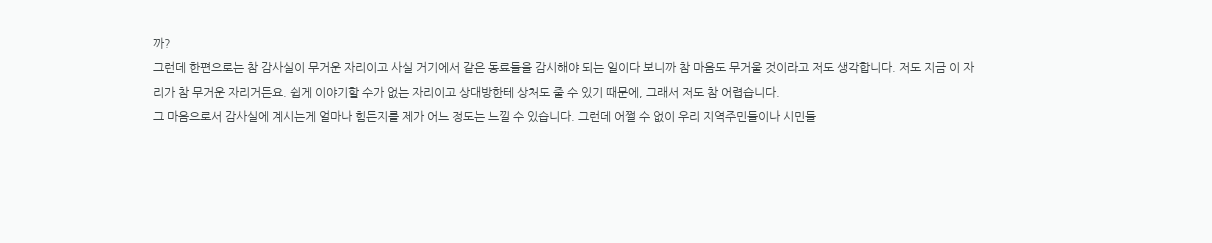까?
그런데 한편으로는 참 감사실이 무거운 자리이고 사실 거기에서 같은 동료들을 감시해야 되는 일이다 보니까 참 마음도 무거울 것이라고 저도 생각합니다. 저도 지금 이 자리가 참 무거운 자리거든요. 쉽게 이야기할 수가 없는 자리이고 상대방한테 상처도 줄 수 있기 때문에, 그래서 저도 참 어렵습니다.
그 마음으로서 감사실에 계시는게 얼마나 힘든지를 제가 어느 정도는 느낄 수 있습니다. 그런데 어쩔 수 없이 우리 지역주민들이나 시민들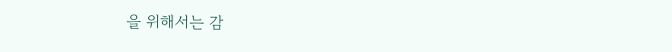을 위해서는 감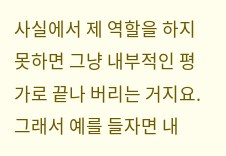사실에서 제 역할을 하지 못하면 그냥 내부적인 평가로 끝나 버리는 거지요. 그래서 예를 들자면 내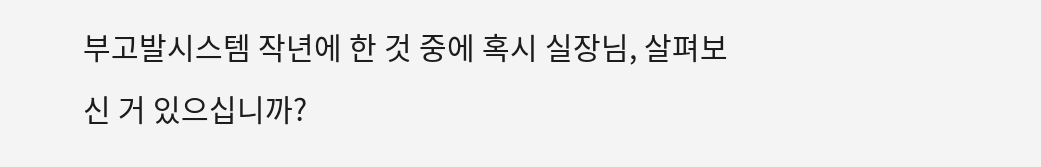부고발시스템 작년에 한 것 중에 혹시 실장님, 살펴보신 거 있으십니까?